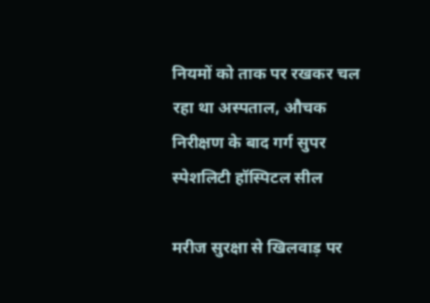नियमों को ताक पर रखकर चल रहा था अस्पताल, औचक निरीक्षण के बाद गर्ग सुपर स्पेशलिटी हॉस्पिटल सील

मरीज सुरक्षा से खिलवाड़ पर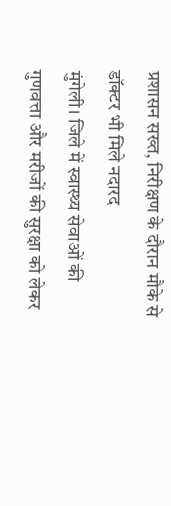प्रशासन सख्त, निरीक्षण के दौरान मौके से डॉक्टर भी मिले नदारद
मुंगेली। जिले में स्वास्थ्य सेवाओं की गुणवत्ता और मरीजों की सुरक्षा को लेकर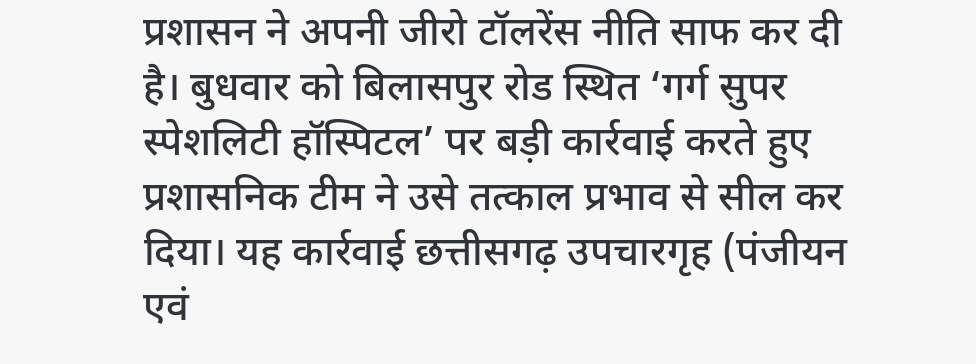प्रशासन ने अपनी जीरो टॉलरेंस नीति साफ कर दी है। बुधवार को बिलासपुर रोड स्थित ‘गर्ग सुपर स्पेशलिटी हॉस्पिटल’ पर बड़ी कार्रवाई करते हुए प्रशासनिक टीम ने उसे तत्काल प्रभाव से सील कर दिया। यह कार्रवाई छत्तीसगढ़ उपचारगृह (पंजीयन एवं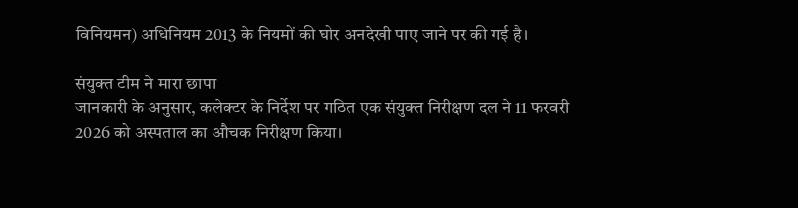विनियमन) अधिनियम 2013 के नियमों की घोर अनदेखी पाए जाने पर की गई है।

संयुक्त टीम ने मारा छापा
जानकारी के अनुसार, कलेक्टर के निर्देश पर गठित एक संयुक्त निरीक्षण दल ने 11 फरवरी 2026 को अस्पताल का औचक निरीक्षण किया।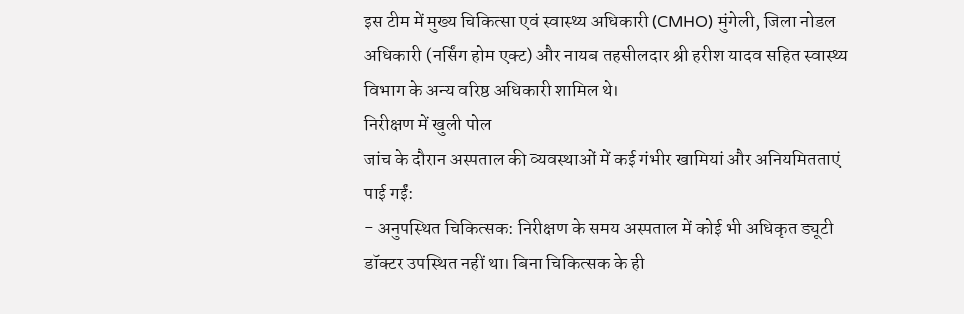इस टीम में मुख्य चिकित्सा एवं स्वास्थ्य अधिकारी (CMHO) मुंगेली, जिला नोडल अधिकारी (नर्सिंग होम एक्ट) और नायब तहसीलदार श्री हरीश यादव सहित स्वास्थ्य विभाग के अन्य वरिष्ठ अधिकारी शामिल थे।
निरीक्षण में खुली पोल
जांच के दौरान अस्पताल की व्यवस्थाओं में कई गंभीर खामियां और अनियमितताएं पाई गईं:
- अनुपस्थित चिकित्सक: निरीक्षण के समय अस्पताल में कोई भी अधिकृत ड्यूटी डॉक्टर उपस्थित नहीं था। बिना चिकित्सक के ही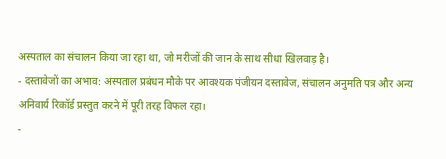अस्पताल का संचालन किया जा रहा था, जो मरीजों की जान के साथ सीधा खिलवाड़ है।
- दस्तावेजों का अभाव: अस्पताल प्रबंधन मौके पर आवश्यक पंजीयन दस्तावेज, संचालन अनुमति पत्र और अन्य अनिवार्य रिकॉर्ड प्रस्तुत करने में पूरी तरह विफल रहा।
-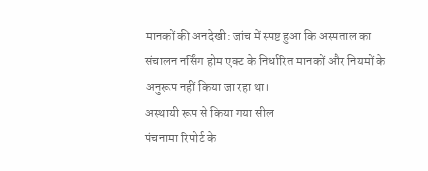मानकों की अनदेखी: जांच में स्पष्ट हुआ कि अस्पताल का संचालन नर्सिंग होम एक्ट के निर्धारित मानकों और नियमों के अनुरूप नहीं किया जा रहा था।
अस्थायी रूप से किया गया सील
पंचनामा रिपोर्ट के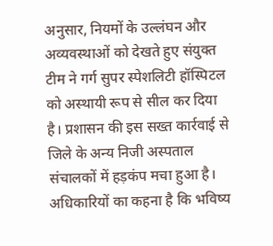अनुसार, नियमों के उल्लंघन और अव्यवस्थाओं को देखते हुए संयुक्त टीम ने गर्ग सुपर स्पेशलिटी हॉस्पिटल को अस्थायी रूप से सील कर दिया है। प्रशासन की इस सख्त कार्रवाई से जिले के अन्य निजी अस्पताल संचालकों में हड़कंप मचा हुआ है। अधिकारियों का कहना है कि भविष्य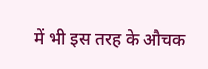में भी इस तरह के औचक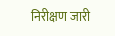निरीक्षण जारी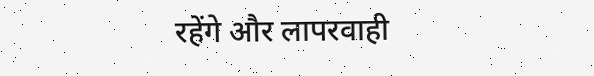रहेंगे और लापरवाही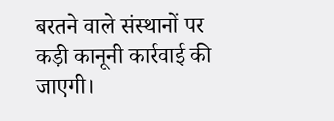बरतने वाले संस्थानों पर कड़ी कानूनी कार्रवाई की जाएगी।